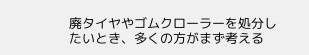廃タイヤやゴムクローラーを処分したいとき、多くの方がまず考える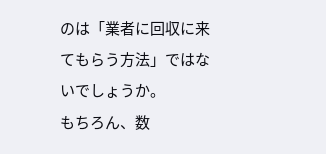のは「業者に回収に来てもらう方法」ではないでしょうか。
もちろん、数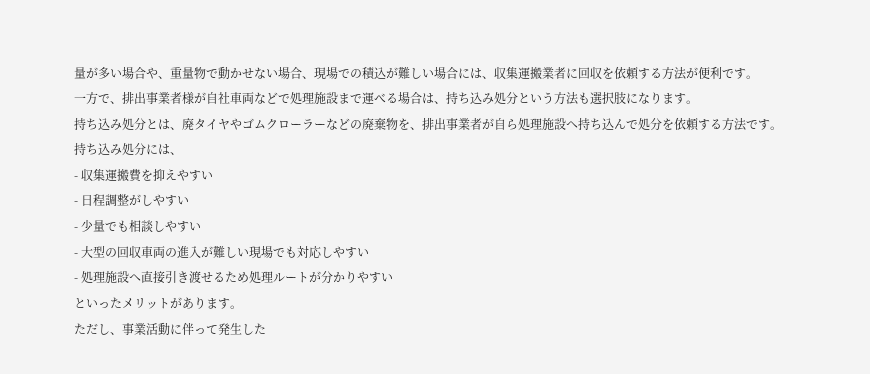量が多い場合や、重量物で動かせない場合、現場での積込が難しい場合には、収集運搬業者に回収を依頼する方法が便利です。
一方で、排出事業者様が自社車両などで処理施設まで運べる場合は、持ち込み処分という方法も選択肢になります。
持ち込み処分とは、廃タイヤやゴムクローラーなどの廃棄物を、排出事業者が自ら処理施設へ持ち込んで処分を依頼する方法です。
持ち込み処分には、
- 収集運搬費を抑えやすい
- 日程調整がしやすい
- 少量でも相談しやすい
- 大型の回収車両の進入が難しい現場でも対応しやすい
- 処理施設へ直接引き渡せるため処理ルートが分かりやすい
といったメリットがあります。
ただし、事業活動に伴って発生した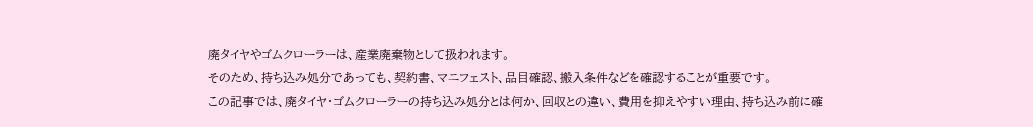廃タイヤやゴムクローラーは、産業廃棄物として扱われます。
そのため、持ち込み処分であっても、契約書、マニフェスト、品目確認、搬入条件などを確認することが重要です。
この記事では、廃タイヤ・ゴムクローラーの持ち込み処分とは何か、回収との違い、費用を抑えやすい理由、持ち込み前に確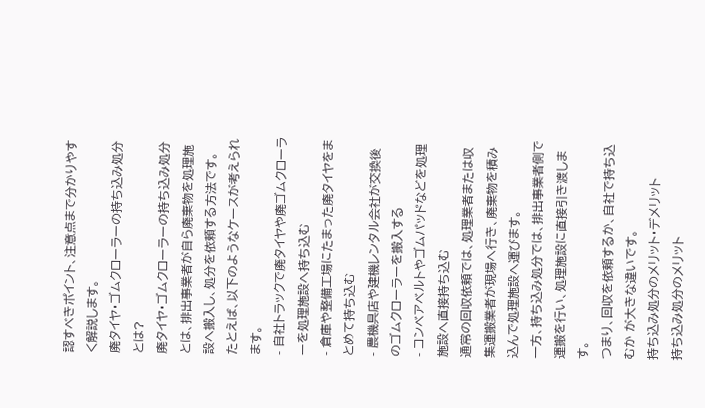認すべきポイント、注意点まで分かりやすく解説します。
廃タイヤ・ゴムクローラーの持ち込み処分とは?
廃タイヤ・ゴムクローラーの持ち込み処分とは、排出事業者が自ら廃棄物を処理施設へ搬入し、処分を依頼する方法です。
たとえば、以下のようなケースが考えられます。
- 自社トラックで廃タイヤや廃ゴムクローラーを処理施設へ持ち込む
- 倉庫や整備工場にたまった廃タイヤをまとめて持ち込む
- 農機具店や建機レンタル会社が交換後のゴムクローラーを搬入する
- コンベアベルトやゴムパッドなどを処理施設へ直接持ち込む
通常の回収依頼では、処理業者または収集運搬業者が現場へ行き、廃棄物を積み込んで処理施設へ運びます。
一方、持ち込み処分では、排出事業者側で運搬を行い、処理施設に直接引き渡します。
つまり、回収を依頼するか、自社で持ち込むか が大きな違いです。
持ち込み処分のメリット・デメリット
持ち込み処分のメリット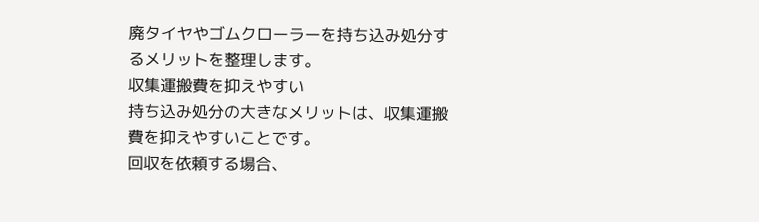廃タイヤやゴムクローラーを持ち込み処分するメリットを整理します。
収集運搬費を抑えやすい
持ち込み処分の大きなメリットは、収集運搬費を抑えやすいことです。
回収を依頼する場合、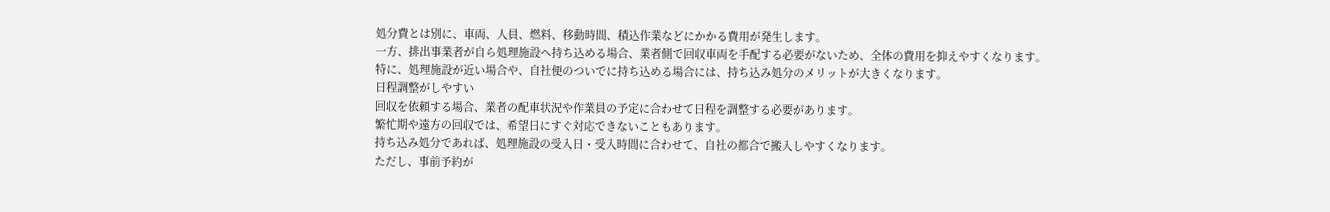処分費とは別に、車両、人員、燃料、移動時間、積込作業などにかかる費用が発生します。
一方、排出事業者が自ら処理施設へ持ち込める場合、業者側で回収車両を手配する必要がないため、全体の費用を抑えやすくなります。
特に、処理施設が近い場合や、自社便のついでに持ち込める場合には、持ち込み処分のメリットが大きくなります。
日程調整がしやすい
回収を依頼する場合、業者の配車状況や作業員の予定に合わせて日程を調整する必要があります。
繁忙期や遠方の回収では、希望日にすぐ対応できないこともあります。
持ち込み処分であれば、処理施設の受入日・受入時間に合わせて、自社の都合で搬入しやすくなります。
ただし、事前予約が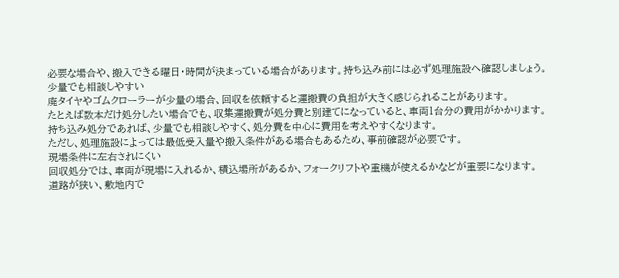必要な場合や、搬入できる曜日・時間が決まっている場合があります。持ち込み前には必ず処理施設へ確認しましょう。
少量でも相談しやすい
廃タイヤやゴムクローラーが少量の場合、回収を依頼すると運搬費の負担が大きく感じられることがあります。
たとえば数本だけ処分したい場合でも、収集運搬費が処分費と別建てになっていると、車両1台分の費用がかかります。
持ち込み処分であれば、少量でも相談しやすく、処分費を中心に費用を考えやすくなります。
ただし、処理施設によっては最低受入量や搬入条件がある場合もあるため、事前確認が必要です。
現場条件に左右されにくい
回収処分では、車両が現場に入れるか、積込場所があるか、フォークリフトや重機が使えるかなどが重要になります。
道路が狭い、敷地内で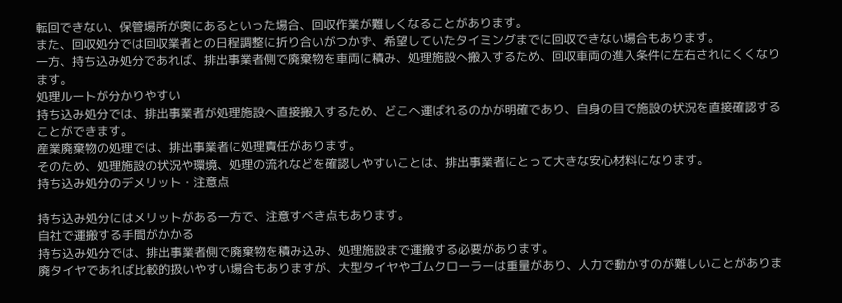転回できない、保管場所が奥にあるといった場合、回収作業が難しくなることがあります。
また、回収処分では回収業者との日程調整に折り合いがつかず、希望していたタイミングまでに回収できない場合もあります。
一方、持ち込み処分であれば、排出事業者側で廃棄物を車両に積み、処理施設へ搬入するため、回収車両の進入条件に左右されにくくなります。
処理ルートが分かりやすい
持ち込み処分では、排出事業者が処理施設へ直接搬入するため、どこへ運ばれるのかが明確であり、自身の目で施設の状況を直接確認することができます。
産業廃棄物の処理では、排出事業者に処理責任があります。
そのため、処理施設の状況や環境、処理の流れなどを確認しやすいことは、排出事業者にとって大きな安心材料になります。
持ち込み処分のデメリット・注意点

持ち込み処分にはメリットがある一方で、注意すべき点もあります。
自社で運搬する手間がかかる
持ち込み処分では、排出事業者側で廃棄物を積み込み、処理施設まで運搬する必要があります。
廃タイヤであれば比較的扱いやすい場合もありますが、大型タイヤやゴムクローラーは重量があり、人力で動かすのが難しいことがありま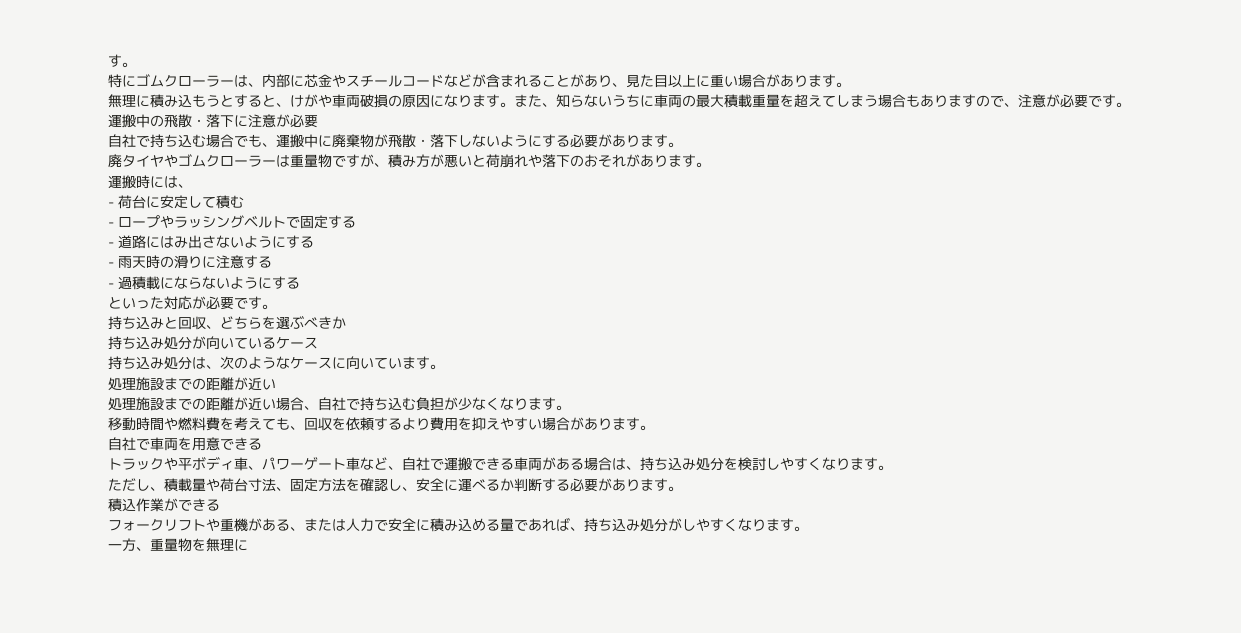す。
特にゴムクローラーは、内部に芯金やスチールコードなどが含まれることがあり、見た目以上に重い場合があります。
無理に積み込もうとすると、けがや車両破損の原因になります。また、知らないうちに車両の最大積載重量を超えてしまう場合もありますので、注意が必要です。
運搬中の飛散・落下に注意が必要
自社で持ち込む場合でも、運搬中に廃棄物が飛散・落下しないようにする必要があります。
廃タイヤやゴムクローラーは重量物ですが、積み方が悪いと荷崩れや落下のおそれがあります。
運搬時には、
- 荷台に安定して積む
- ロープやラッシングベルトで固定する
- 道路にはみ出さないようにする
- 雨天時の滑りに注意する
- 過積載にならないようにする
といった対応が必要です。
持ち込みと回収、どちらを選ぶべきか
持ち込み処分が向いているケース
持ち込み処分は、次のようなケースに向いています。
処理施設までの距離が近い
処理施設までの距離が近い場合、自社で持ち込む負担が少なくなります。
移動時間や燃料費を考えても、回収を依頼するより費用を抑えやすい場合があります。
自社で車両を用意できる
トラックや平ボディ車、パワーゲート車など、自社で運搬できる車両がある場合は、持ち込み処分を検討しやすくなります。
ただし、積載量や荷台寸法、固定方法を確認し、安全に運べるか判断する必要があります。
積込作業ができる
フォークリフトや重機がある、または人力で安全に積み込める量であれば、持ち込み処分がしやすくなります。
一方、重量物を無理に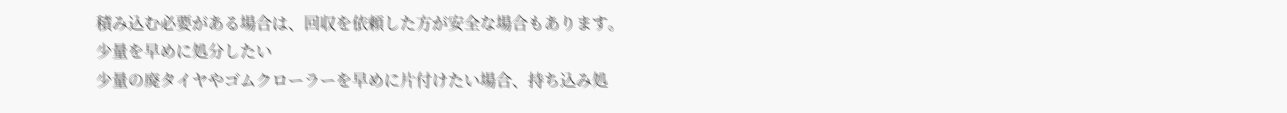積み込む必要がある場合は、回収を依頼した方が安全な場合もあります。
少量を早めに処分したい
少量の廃タイヤやゴムクローラーを早めに片付けたい場合、持ち込み処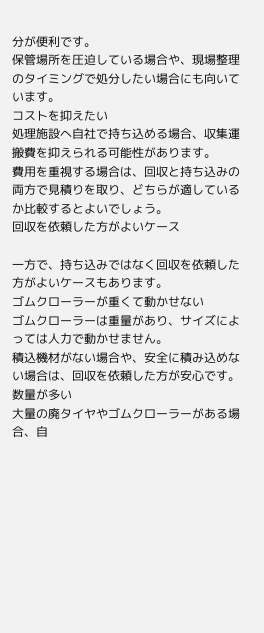分が便利です。
保管場所を圧迫している場合や、現場整理のタイミングで処分したい場合にも向いています。
コストを抑えたい
処理施設へ自社で持ち込める場合、収集運搬費を抑えられる可能性があります。
費用を重視する場合は、回収と持ち込みの両方で見積りを取り、どちらが適しているか比較するとよいでしょう。
回収を依頼した方がよいケース

一方で、持ち込みではなく回収を依頼した方がよいケースもあります。
ゴムクローラーが重くて動かせない
ゴムクローラーは重量があり、サイズによっては人力で動かせません。
積込機材がない場合や、安全に積み込めない場合は、回収を依頼した方が安心です。
数量が多い
大量の廃タイヤやゴムクローラーがある場合、自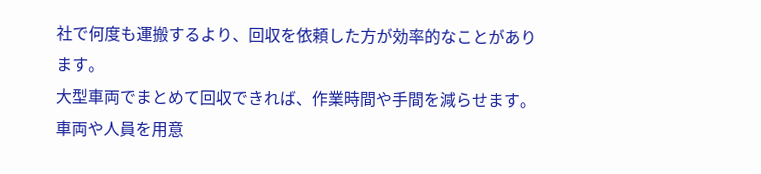社で何度も運搬するより、回収を依頼した方が効率的なことがあります。
大型車両でまとめて回収できれば、作業時間や手間を減らせます。
車両や人員を用意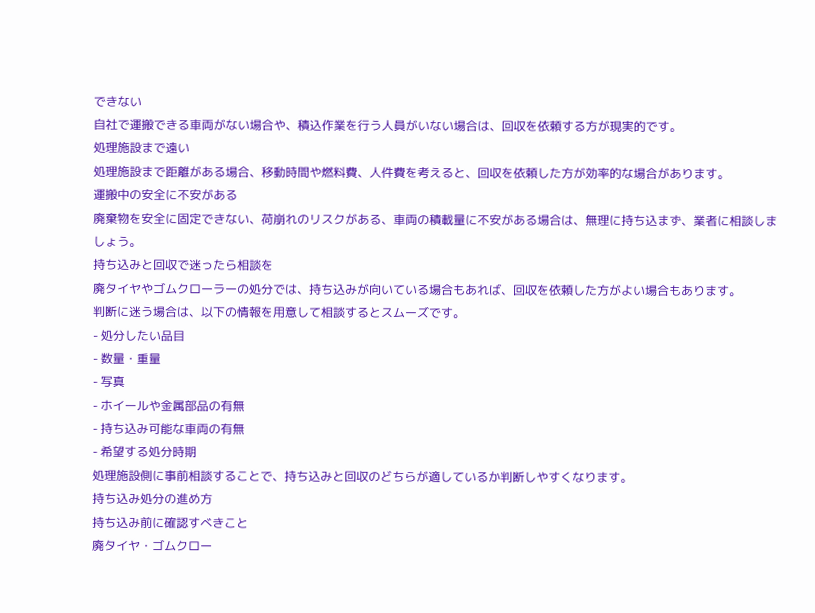できない
自社で運搬できる車両がない場合や、積込作業を行う人員がいない場合は、回収を依頼する方が現実的です。
処理施設まで遠い
処理施設まで距離がある場合、移動時間や燃料費、人件費を考えると、回収を依頼した方が効率的な場合があります。
運搬中の安全に不安がある
廃棄物を安全に固定できない、荷崩れのリスクがある、車両の積載量に不安がある場合は、無理に持ち込まず、業者に相談しましょう。
持ち込みと回収で迷ったら相談を
廃タイヤやゴムクローラーの処分では、持ち込みが向いている場合もあれば、回収を依頼した方がよい場合もあります。
判断に迷う場合は、以下の情報を用意して相談するとスムーズです。
- 処分したい品目
- 数量・重量
- 写真
- ホイールや金属部品の有無
- 持ち込み可能な車両の有無
- 希望する処分時期
処理施設側に事前相談することで、持ち込みと回収のどちらが適しているか判断しやすくなります。
持ち込み処分の進め方
持ち込み前に確認すべきこと
廃タイヤ・ゴムクロー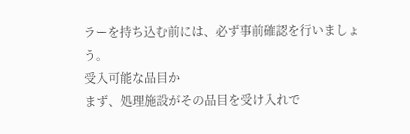ラーを持ち込む前には、必ず事前確認を行いましょう。
受入可能な品目か
まず、処理施設がその品目を受け入れで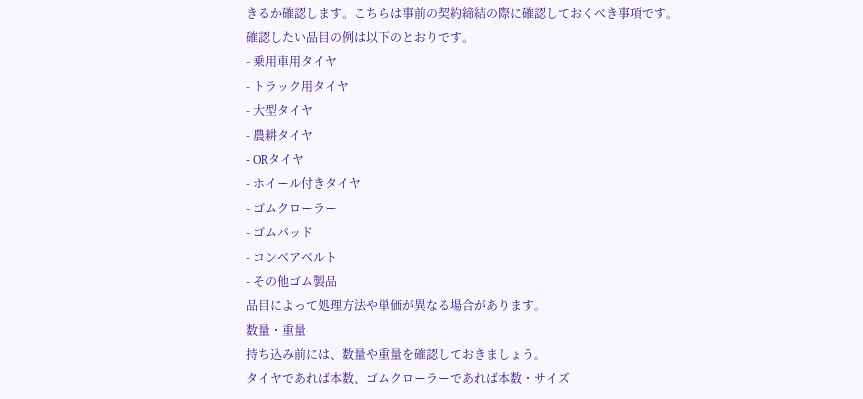きるか確認します。こちらは事前の契約締結の際に確認しておくべき事項です。
確認したい品目の例は以下のとおりです。
- 乗用車用タイヤ
- トラック用タイヤ
- 大型タイヤ
- 農耕タイヤ
- ORタイヤ
- ホイール付きタイヤ
- ゴムクローラー
- ゴムパッド
- コンベアベルト
- その他ゴム製品
品目によって処理方法や単価が異なる場合があります。
数量・重量
持ち込み前には、数量や重量を確認しておきましょう。
タイヤであれば本数、ゴムクローラーであれば本数・サイズ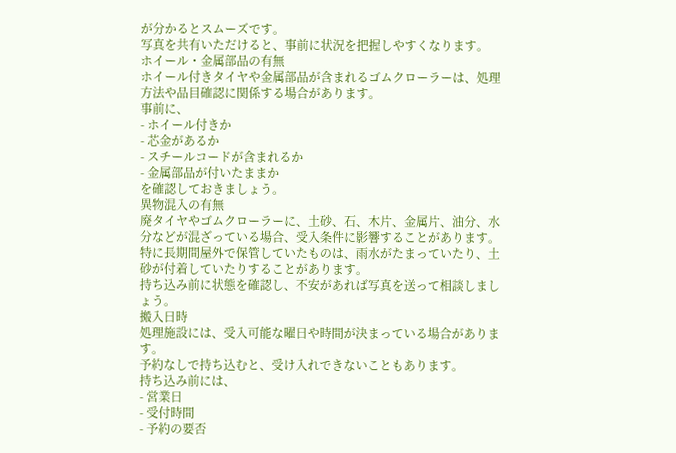が分かるとスムーズです。
写真を共有いただけると、事前に状況を把握しやすくなります。
ホイール・金属部品の有無
ホイール付きタイヤや金属部品が含まれるゴムクローラーは、処理方法や品目確認に関係する場合があります。
事前に、
- ホイール付きか
- 芯金があるか
- スチールコードが含まれるか
- 金属部品が付いたままか
を確認しておきましょう。
異物混入の有無
廃タイヤやゴムクローラーに、土砂、石、木片、金属片、油分、水分などが混ざっている場合、受入条件に影響することがあります。
特に長期間屋外で保管していたものは、雨水がたまっていたり、土砂が付着していたりすることがあります。
持ち込み前に状態を確認し、不安があれば写真を送って相談しましょう。
搬入日時
処理施設には、受入可能な曜日や時間が決まっている場合があります。
予約なしで持ち込むと、受け入れできないこともあります。
持ち込み前には、
- 営業日
- 受付時間
- 予約の要否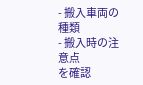- 搬入車両の種類
- 搬入時の注意点
を確認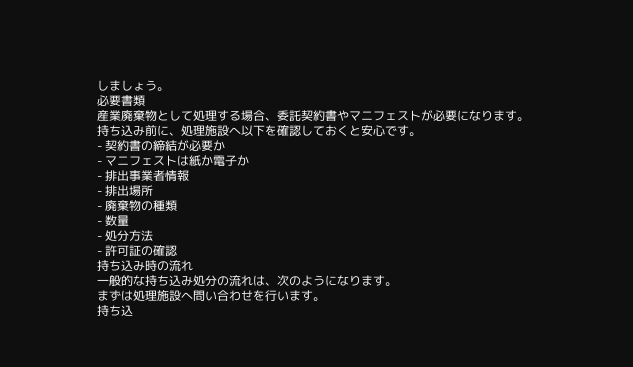しましょう。
必要書類
産業廃棄物として処理する場合、委託契約書やマニフェストが必要になります。
持ち込み前に、処理施設へ以下を確認しておくと安心です。
- 契約書の締結が必要か
- マニフェストは紙か電子か
- 排出事業者情報
- 排出場所
- 廃棄物の種類
- 数量
- 処分方法
- 許可証の確認
持ち込み時の流れ
一般的な持ち込み処分の流れは、次のようになります。
まずは処理施設へ問い合わせを行います。
持ち込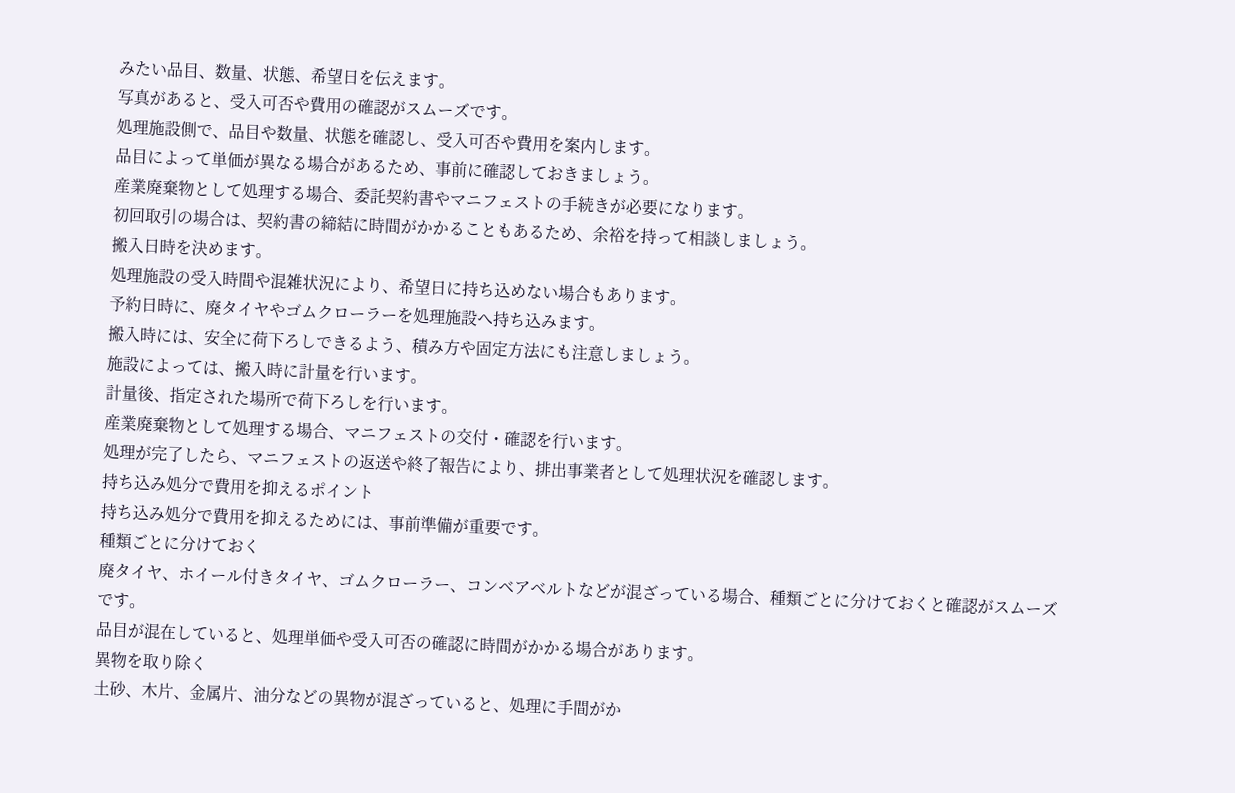みたい品目、数量、状態、希望日を伝えます。
写真があると、受入可否や費用の確認がスムーズです。
処理施設側で、品目や数量、状態を確認し、受入可否や費用を案内します。
品目によって単価が異なる場合があるため、事前に確認しておきましょう。
産業廃棄物として処理する場合、委託契約書やマニフェストの手続きが必要になります。
初回取引の場合は、契約書の締結に時間がかかることもあるため、余裕を持って相談しましょう。
搬入日時を決めます。
処理施設の受入時間や混雑状況により、希望日に持ち込めない場合もあります。
予約日時に、廃タイヤやゴムクローラーを処理施設へ持ち込みます。
搬入時には、安全に荷下ろしできるよう、積み方や固定方法にも注意しましょう。
施設によっては、搬入時に計量を行います。
計量後、指定された場所で荷下ろしを行います。
産業廃棄物として処理する場合、マニフェストの交付・確認を行います。
処理が完了したら、マニフェストの返送や終了報告により、排出事業者として処理状況を確認します。
持ち込み処分で費用を抑えるポイント
持ち込み処分で費用を抑えるためには、事前準備が重要です。
種類ごとに分けておく
廃タイヤ、ホイール付きタイヤ、ゴムクローラー、コンベアベルトなどが混ざっている場合、種類ごとに分けておくと確認がスムーズです。
品目が混在していると、処理単価や受入可否の確認に時間がかかる場合があります。
異物を取り除く
土砂、木片、金属片、油分などの異物が混ざっていると、処理に手間がか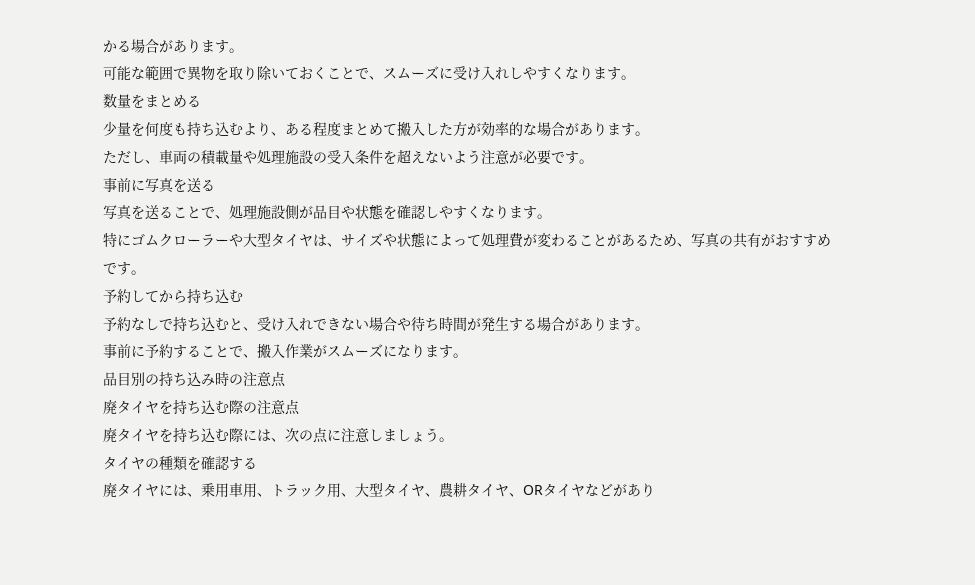かる場合があります。
可能な範囲で異物を取り除いておくことで、スムーズに受け入れしやすくなります。
数量をまとめる
少量を何度も持ち込むより、ある程度まとめて搬入した方が効率的な場合があります。
ただし、車両の積載量や処理施設の受入条件を超えないよう注意が必要です。
事前に写真を送る
写真を送ることで、処理施設側が品目や状態を確認しやすくなります。
特にゴムクローラーや大型タイヤは、サイズや状態によって処理費が変わることがあるため、写真の共有がおすすめです。
予約してから持ち込む
予約なしで持ち込むと、受け入れできない場合や待ち時間が発生する場合があります。
事前に予約することで、搬入作業がスムーズになります。
品目別の持ち込み時の注意点
廃タイヤを持ち込む際の注意点
廃タイヤを持ち込む際には、次の点に注意しましょう。
タイヤの種類を確認する
廃タイヤには、乗用車用、トラック用、大型タイヤ、農耕タイヤ、ORタイヤなどがあり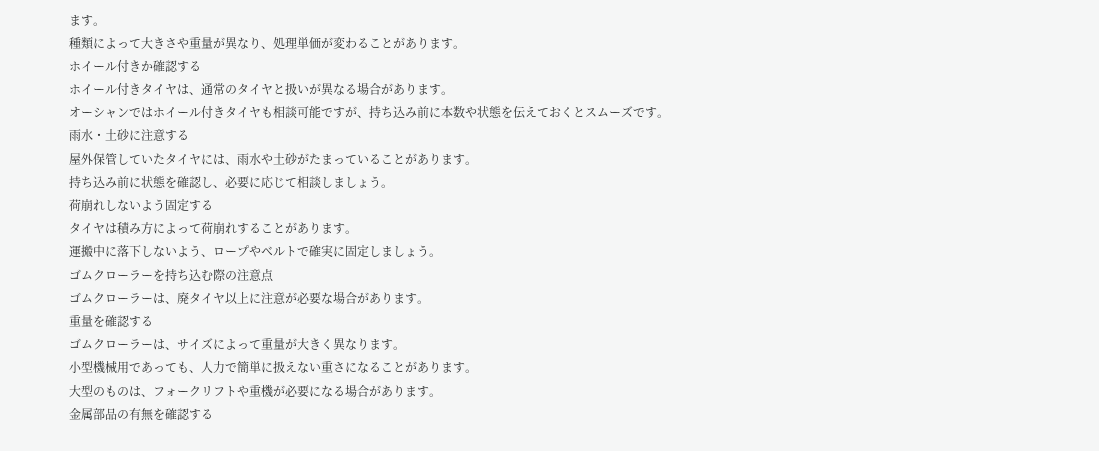ます。
種類によって大きさや重量が異なり、処理単価が変わることがあります。
ホイール付きか確認する
ホイール付きタイヤは、通常のタイヤと扱いが異なる場合があります。
オーシャンではホイール付きタイヤも相談可能ですが、持ち込み前に本数や状態を伝えておくとスムーズです。
雨水・土砂に注意する
屋外保管していたタイヤには、雨水や土砂がたまっていることがあります。
持ち込み前に状態を確認し、必要に応じて相談しましょう。
荷崩れしないよう固定する
タイヤは積み方によって荷崩れすることがあります。
運搬中に落下しないよう、ロープやベルトで確実に固定しましょう。
ゴムクローラーを持ち込む際の注意点
ゴムクローラーは、廃タイヤ以上に注意が必要な場合があります。
重量を確認する
ゴムクローラーは、サイズによって重量が大きく異なります。
小型機械用であっても、人力で簡単に扱えない重さになることがあります。
大型のものは、フォークリフトや重機が必要になる場合があります。
金属部品の有無を確認する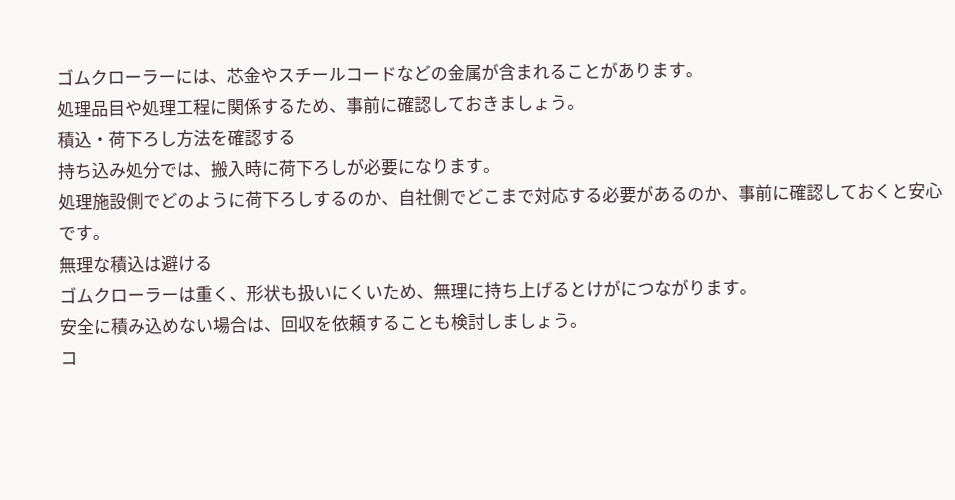ゴムクローラーには、芯金やスチールコードなどの金属が含まれることがあります。
処理品目や処理工程に関係するため、事前に確認しておきましょう。
積込・荷下ろし方法を確認する
持ち込み処分では、搬入時に荷下ろしが必要になります。
処理施設側でどのように荷下ろしするのか、自社側でどこまで対応する必要があるのか、事前に確認しておくと安心です。
無理な積込は避ける
ゴムクローラーは重く、形状も扱いにくいため、無理に持ち上げるとけがにつながります。
安全に積み込めない場合は、回収を依頼することも検討しましょう。
コ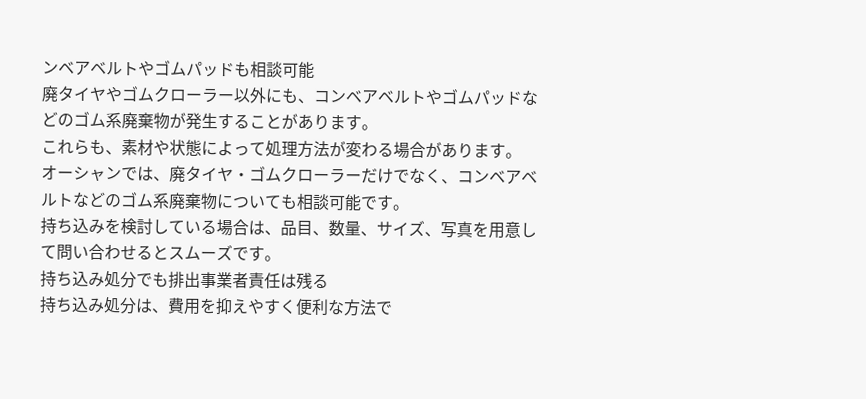ンベアベルトやゴムパッドも相談可能
廃タイヤやゴムクローラー以外にも、コンベアベルトやゴムパッドなどのゴム系廃棄物が発生することがあります。
これらも、素材や状態によって処理方法が変わる場合があります。
オーシャンでは、廃タイヤ・ゴムクローラーだけでなく、コンベアベルトなどのゴム系廃棄物についても相談可能です。
持ち込みを検討している場合は、品目、数量、サイズ、写真を用意して問い合わせるとスムーズです。
持ち込み処分でも排出事業者責任は残る
持ち込み処分は、費用を抑えやすく便利な方法で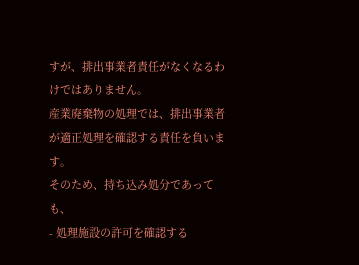すが、排出事業者責任がなくなるわけではありません。
産業廃棄物の処理では、排出事業者が適正処理を確認する責任を負います。
そのため、持ち込み処分であっても、
- 処理施設の許可を確認する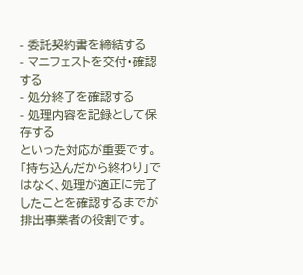- 委託契約書を締結する
- マニフェストを交付・確認する
- 処分終了を確認する
- 処理内容を記録として保存する
といった対応が重要です。
「持ち込んだから終わり」ではなく、処理が適正に完了したことを確認するまでが排出事業者の役割です。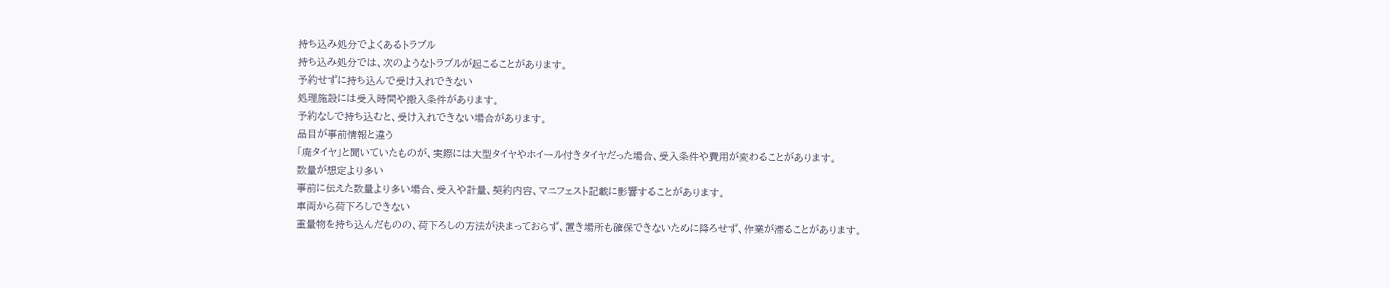持ち込み処分でよくあるトラブル
持ち込み処分では、次のようなトラブルが起こることがあります。
予約せずに持ち込んで受け入れできない
処理施設には受入時間や搬入条件があります。
予約なしで持ち込むと、受け入れできない場合があります。
品目が事前情報と違う
「廃タイヤ」と聞いていたものが、実際には大型タイヤやホイール付きタイヤだった場合、受入条件や費用が変わることがあります。
数量が想定より多い
事前に伝えた数量より多い場合、受入や計量、契約内容、マニフェスト記載に影響することがあります。
車両から荷下ろしできない
重量物を持ち込んだものの、荷下ろしの方法が決まっておらず、置き場所も確保できないために降ろせず、作業が滞ることがあります。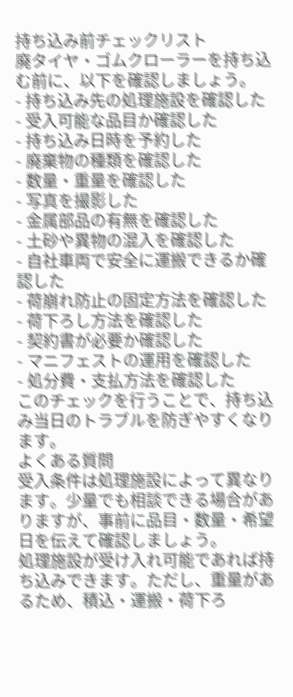持ち込み前チェックリスト
廃タイヤ・ゴムクローラーを持ち込む前に、以下を確認しましょう。
- 持ち込み先の処理施設を確認した
- 受入可能な品目か確認した
- 持ち込み日時を予約した
- 廃棄物の種類を確認した
- 数量・重量を確認した
- 写真を撮影した
- 金属部品の有無を確認した
- 土砂や異物の混入を確認した
- 自社車両で安全に運搬できるか確認した
- 荷崩れ防止の固定方法を確認した
- 荷下ろし方法を確認した
- 契約書が必要か確認した
- マニフェストの運用を確認した
- 処分費・支払方法を確認した
このチェックを行うことで、持ち込み当日のトラブルを防ぎやすくなります。
よくある質問
受入条件は処理施設によって異なります。少量でも相談できる場合がありますが、事前に品目・数量・希望日を伝えて確認しましょう。
処理施設が受け入れ可能であれば持ち込みできます。ただし、重量があるため、積込・運搬・荷下ろ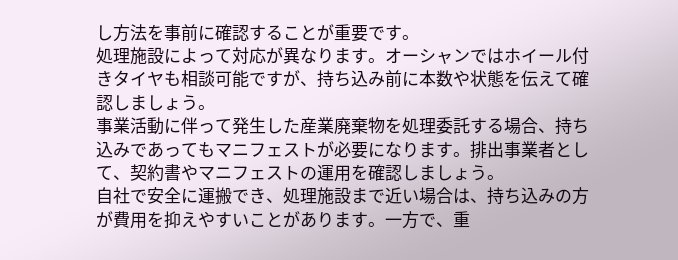し方法を事前に確認することが重要です。
処理施設によって対応が異なります。オーシャンではホイール付きタイヤも相談可能ですが、持ち込み前に本数や状態を伝えて確認しましょう。
事業活動に伴って発生した産業廃棄物を処理委託する場合、持ち込みであってもマニフェストが必要になります。排出事業者として、契約書やマニフェストの運用を確認しましょう。
自社で安全に運搬でき、処理施設まで近い場合は、持ち込みの方が費用を抑えやすいことがあります。一方で、重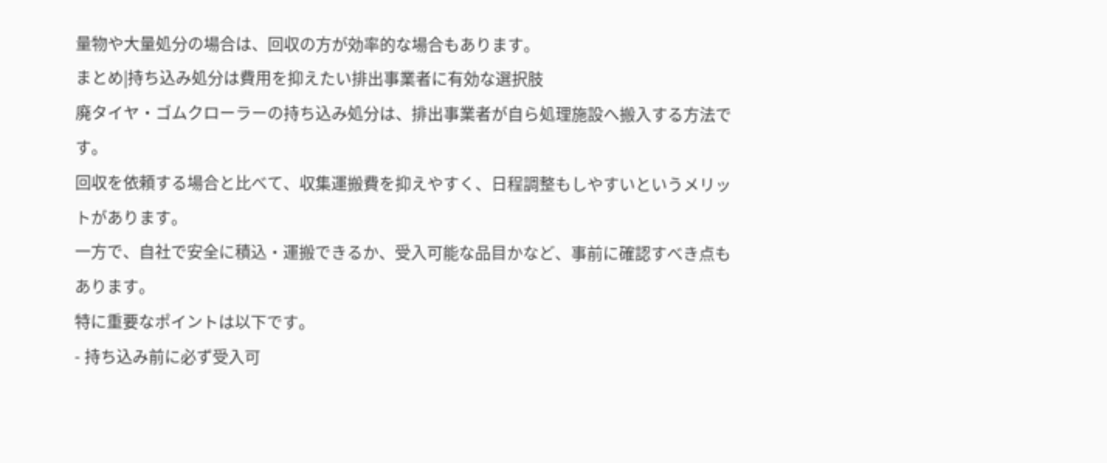量物や大量処分の場合は、回収の方が効率的な場合もあります。
まとめ|持ち込み処分は費用を抑えたい排出事業者に有効な選択肢
廃タイヤ・ゴムクローラーの持ち込み処分は、排出事業者が自ら処理施設へ搬入する方法です。
回収を依頼する場合と比べて、収集運搬費を抑えやすく、日程調整もしやすいというメリットがあります。
一方で、自社で安全に積込・運搬できるか、受入可能な品目かなど、事前に確認すべき点もあります。
特に重要なポイントは以下です。
- 持ち込み前に必ず受入可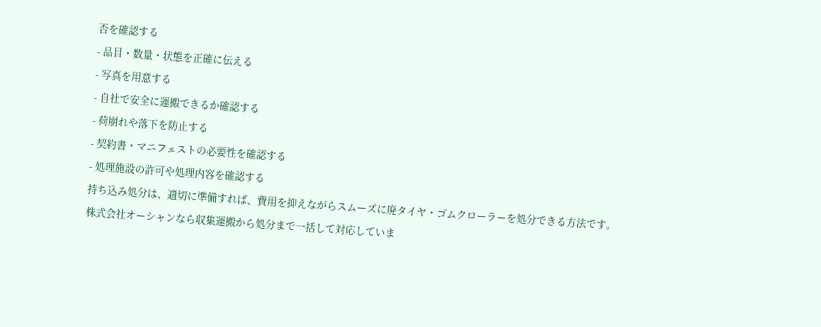否を確認する
- 品目・数量・状態を正確に伝える
- 写真を用意する
- 自社で安全に運搬できるか確認する
- 荷崩れや落下を防止する
- 契約書・マニフェストの必要性を確認する
- 処理施設の許可や処理内容を確認する
持ち込み処分は、適切に準備すれば、費用を抑えながらスムーズに廃タイヤ・ゴムクローラーを処分できる方法です。
株式会社オーシャンなら収集運搬から処分まで一括して対応していま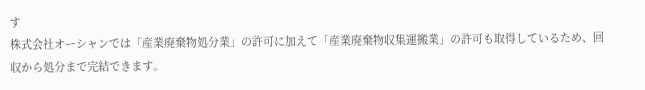す
株式会社オーシャンでは「産業廃棄物処分業」の許可に加えて「産業廃棄物収集運搬業」の許可も取得しているため、回収から処分まで完結できます。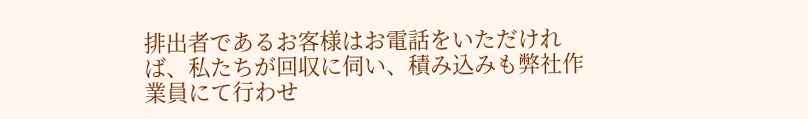排出者であるお客様はお電話をいただければ、私たちが回収に伺い、積み込みも弊社作業員にて行わせ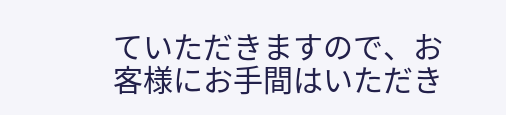ていただきますので、お客様にお手間はいただき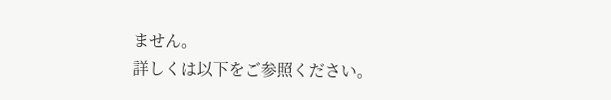ません。
詳しくは以下をご参照ください。